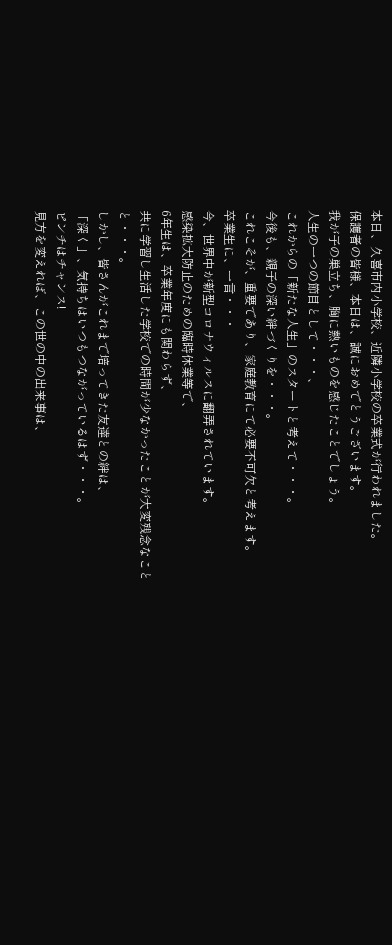本日、久喜市内小学校、近隣小学校の卒業式が行われました。
保護者の皆様、本日は、誠におめでとうございます。
我が子の巣立ち、胸に熱いものを感じたことでしょう。
人生の一つの節目として・・・、
これからの「新たな人生」のスタートと考えて・・・。
今後も、親子の深い絆づくりを・・・。
これこそが、重要であり、家庭教育にて必要不可欠と考えます。
卒業生に、一言・・・
今、世界中が新型コロナウィルスに翻弄されています。
感染拡大防止のための臨時休業等で、
6年生は、卒業年度にも関わらず、
共に学習し生活した学校での時間が少なかったことが大変残念なことと・・・。
しかし、皆さんがこれまで培ってきた友達との絆は、
「深く」、気持ちはいつもつながっているはず・・・。
ピンチはチャンス!
見方を変えれば、この世の中の出来事は、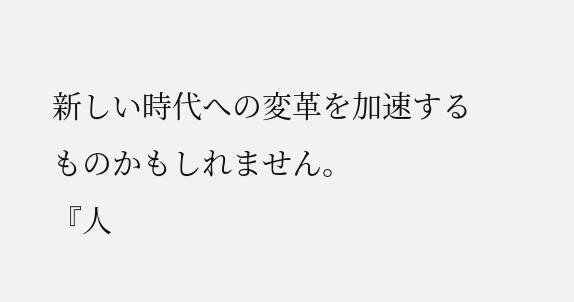新しい時代への変革を加速するものかもしれません。
『人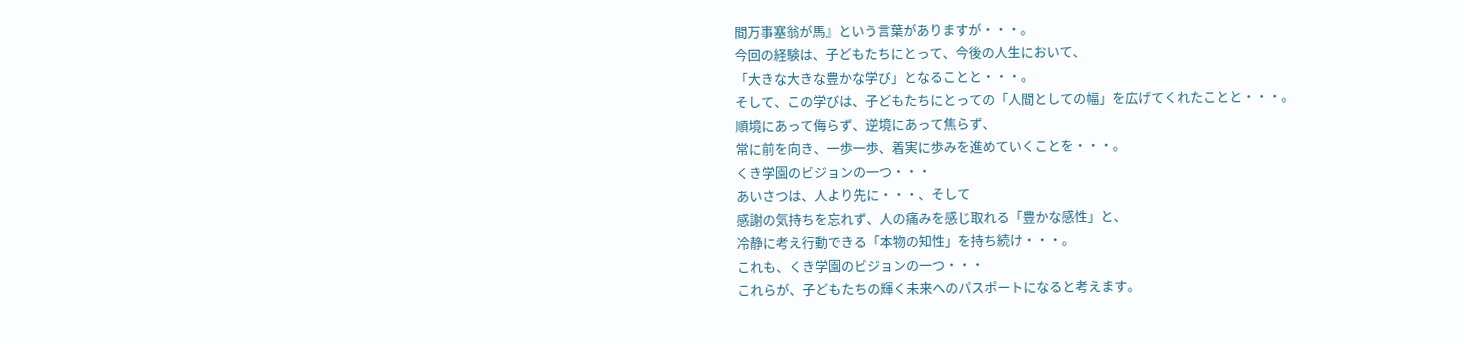間万事塞翁が馬』という言葉がありますが・・・。
今回の経験は、子どもたちにとって、今後の人生において、
「大きな大きな豊かな学び」となることと・・・。
そして、この学びは、子どもたちにとっての「人間としての幅」を広げてくれたことと・・・。
順境にあって侮らず、逆境にあって焦らず、
常に前を向き、一歩一歩、着実に歩みを進めていくことを・・・。
くき学園のビジョンの一つ・・・
あいさつは、人より先に・・・、そして
感謝の気持ちを忘れず、人の痛みを感じ取れる「豊かな感性」と、
冷静に考え行動できる「本物の知性」を持ち続け・・・。
これも、くき学園のビジョンの一つ・・・
これらが、子どもたちの輝く未来へのパスポートになると考えます。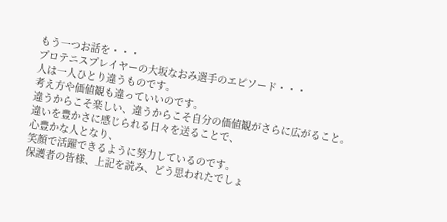もう一つお話を・・・
プロテニスプレイヤーの大坂なおみ選手のエピソード・・・
人は一人ひとり違うものです。
考え方や価値観も違っていいのです。
違うからこそ楽しい、違うからこそ自分の価値観がさらに広がること。
違いを豊かさに感じられる日々を送ることで、
心豊かな人となり、
笑顔で活躍できるように努力しているのです。
保護者の皆様、上記を読み、どう思われたでしょ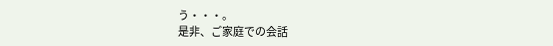う・・・。
是非、ご家庭での会話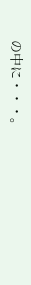の中に・・・。